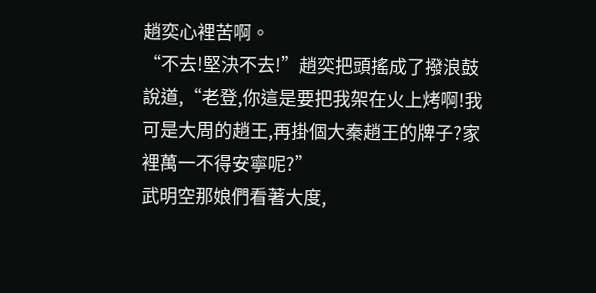趙奕心裡苦啊。
“不去!堅決不去!”趙奕把頭搖成了撥浪鼓說道,“老登,你這是要把我架在火上烤啊!我可是大周的趙王,再掛個大秦趙王的牌子?家裡萬一不得安寧呢?”
武明空那娘們看著大度,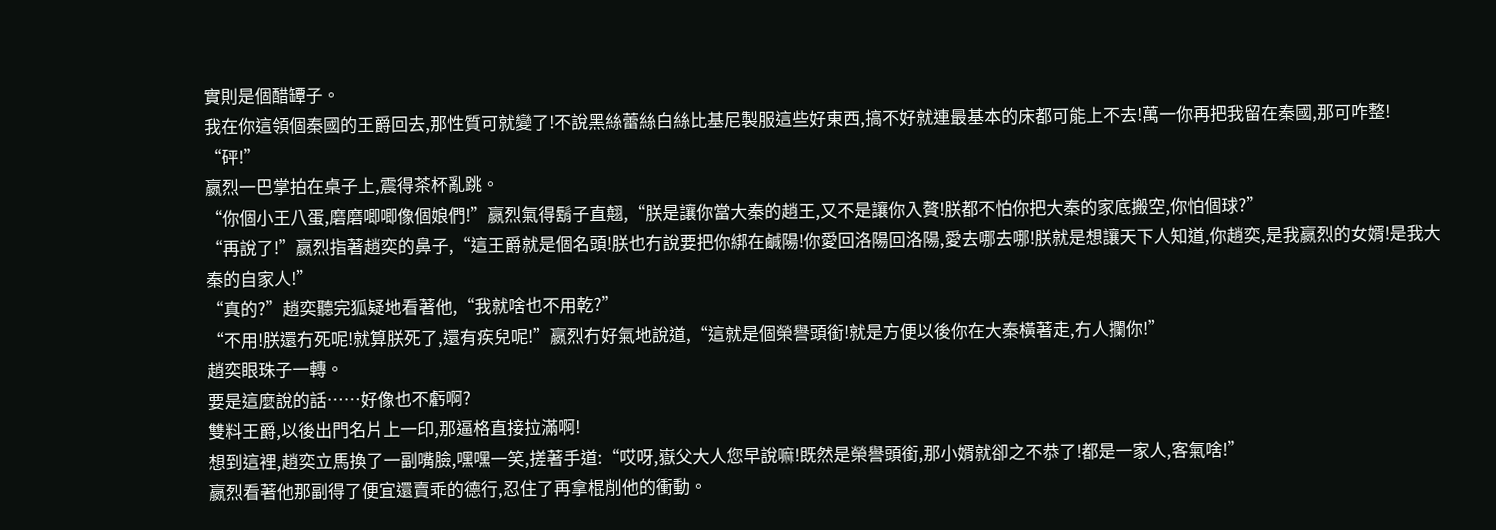實則是個醋罈子。
我在你這領個秦國的王爵回去,那性質可就變了!不說黑絲蕾絲白絲比基尼製服這些好東西,搞不好就連最基本的床都可能上不去!萬一你再把我留在秦國,那可咋整!
“砰!”
嬴烈一巴掌拍在桌子上,震得茶杯亂跳。
“你個小王八蛋,磨磨唧唧像個娘們!”嬴烈氣得鬍子直翹,“朕是讓你當大秦的趙王,又不是讓你入贅!朕都不怕你把大秦的家底搬空,你怕個球?”
“再說了!”嬴烈指著趙奕的鼻子,“這王爵就是個名頭!朕也冇說要把你綁在鹹陽!你愛回洛陽回洛陽,愛去哪去哪!朕就是想讓天下人知道,你趙奕,是我嬴烈的女婿!是我大秦的自家人!”
“真的?”趙奕聽完狐疑地看著他,“我就啥也不用乾?”
“不用!朕還冇死呢!就算朕死了,還有疾兒呢!”嬴烈冇好氣地說道,“這就是個榮譽頭銜!就是方便以後你在大秦橫著走,冇人攔你!”
趙奕眼珠子一轉。
要是這麼說的話……好像也不虧啊?
雙料王爵,以後出門名片上一印,那逼格直接拉滿啊!
想到這裡,趙奕立馬換了一副嘴臉,嘿嘿一笑,搓著手道:“哎呀,嶽父大人您早說嘛!既然是榮譽頭銜,那小婿就卻之不恭了!都是一家人,客氣啥!”
嬴烈看著他那副得了便宜還賣乖的德行,忍住了再拿棍削他的衝動。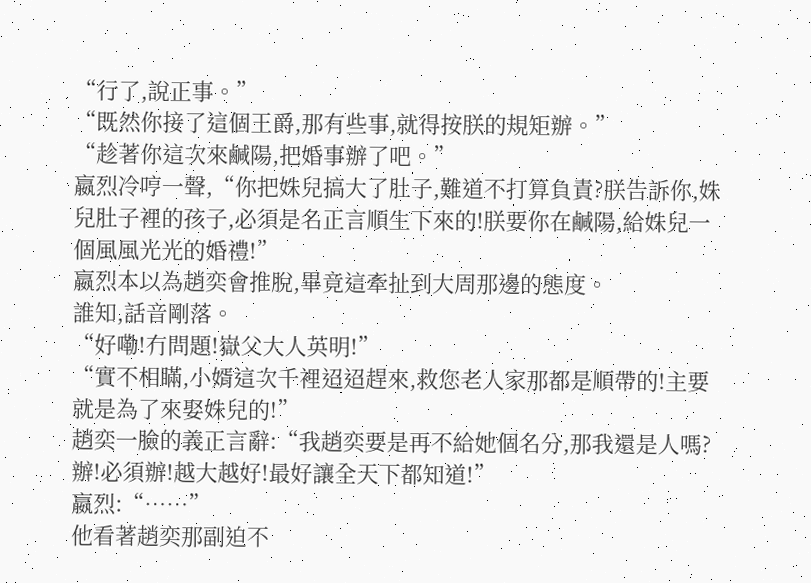“行了,說正事。”
“既然你接了這個王爵,那有些事,就得按朕的規矩辦。”
“趁著你這次來鹹陽,把婚事辦了吧。”
嬴烈冷哼一聲,“你把姝兒搞大了肚子,難道不打算負責?朕告訴你,姝兒肚子裡的孩子,必須是名正言順生下來的!朕要你在鹹陽,給姝兒一個風風光光的婚禮!”
嬴烈本以為趙奕會推脫,畢竟這牽扯到大周那邊的態度。
誰知,話音剛落。
“好嘞!冇問題!嶽父大人英明!”
“實不相瞞,小婿這次千裡迢迢趕來,救您老人家那都是順帶的!主要就是為了來娶姝兒的!”
趙奕一臉的義正言辭:“我趙奕要是再不給她個名分,那我還是人嗎?辦!必須辦!越大越好!最好讓全天下都知道!”
嬴烈:“……”
他看著趙奕那副迫不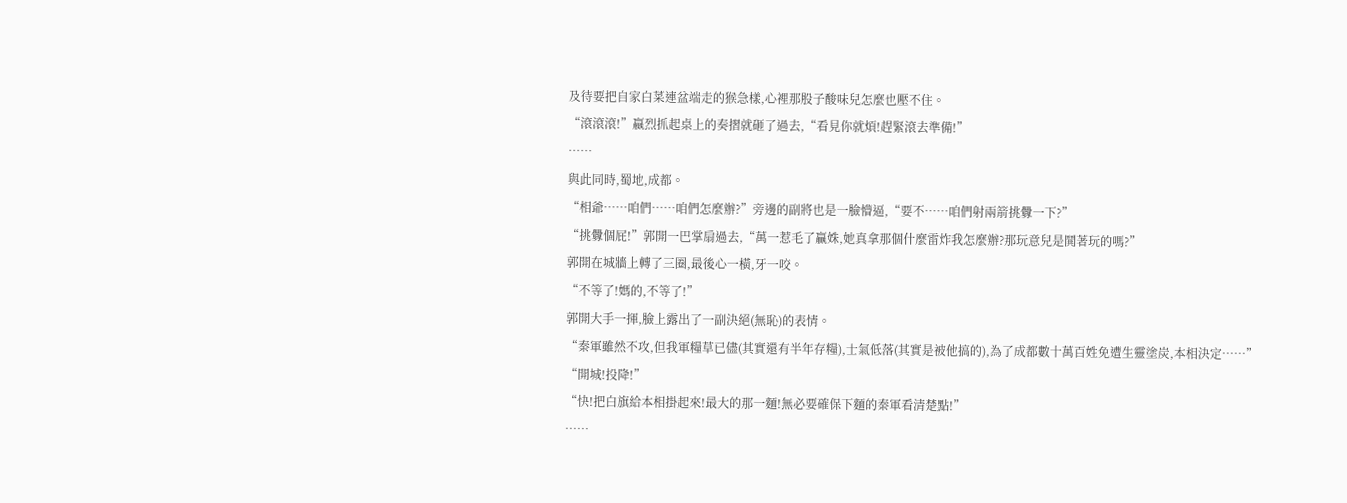及待要把自家白菜連盆端走的猴急樣,心裡那股子酸味兒怎麼也壓不住。
“滾滾滾!”嬴烈抓起桌上的奏摺就砸了過去,“看見你就煩!趕緊滾去準備!”
……
與此同時,蜀地,成都。
“相爺……咱們……咱們怎麼辦?”旁邊的副將也是一臉懵逼,“要不……咱們射兩箭挑釁一下?”
“挑釁個屁!”郭開一巴掌扇過去,“萬一惹毛了贏姝,她真拿那個什麼雷炸我怎麼辦?那玩意兒是鬨著玩的嗎?”
郭開在城牆上轉了三圈,最後心一橫,牙一咬。
“不等了!媽的,不等了!”
郭開大手一揮,臉上露出了一副決絕(無恥)的表情。
“秦軍雖然不攻,但我軍糧草已儘(其實還有半年存糧),士氣低落(其實是被他搞的),為了成都數十萬百姓免遭生靈塗炭,本相決定……”
“開城!投降!”
“快!把白旗給本相掛起來!最大的那一麵!無必要確保下麵的秦軍看清楚點!”
……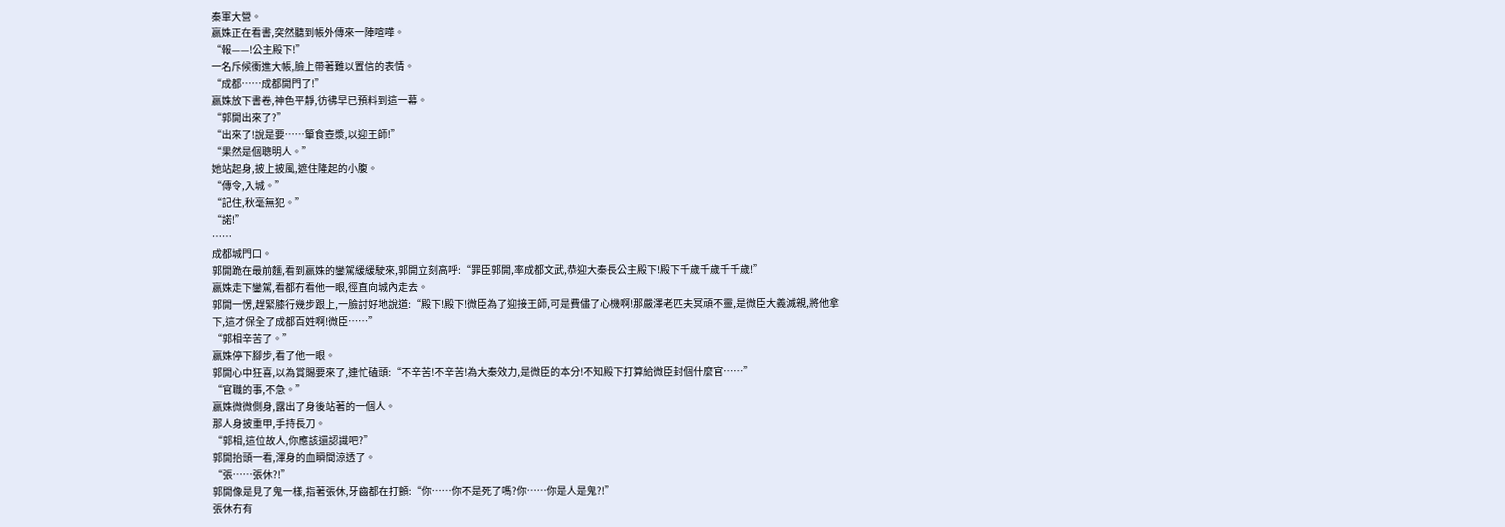秦軍大營。
嬴姝正在看書,突然聽到帳外傳來一陣喧嘩。
“報——!公主殿下!”
一名斥候衝進大帳,臉上帶著難以置信的表情。
“成都……成都開門了!”
嬴姝放下書卷,神色平靜,彷彿早已預料到這一幕。
“郭開出來了?”
“出來了!說是要……簞食壺漿,以迎王師!”
“果然是個聰明人。”
她站起身,披上披風,遮住隆起的小腹。
“傳令,入城。”
“記住,秋毫無犯。”
“諾!”
……
成都城門口。
郭開跪在最前麵,看到嬴姝的鑾駕緩緩駛來,郭開立刻高呼:“罪臣郭開,率成都文武,恭迎大秦長公主殿下!殿下千歲千歲千千歲!”
嬴姝走下鑾駕,看都冇看他一眼,徑直向城內走去。
郭開一愣,趕緊膝行幾步跟上,一臉討好地說道:“殿下!殿下!微臣為了迎接王師,可是費儘了心機啊!那嚴澤老匹夫冥頑不靈,是微臣大義滅親,將他拿下,這才保全了成都百姓啊!微臣……”
“郭相辛苦了。”
嬴姝停下腳步,看了他一眼。
郭開心中狂喜,以為賞賜要來了,連忙磕頭:“不辛苦!不辛苦!為大秦效力,是微臣的本分!不知殿下打算給微臣封個什麼官……”
“官職的事,不急。”
嬴姝微微側身,露出了身後站著的一個人。
那人身披重甲,手持長刀。
“郭相,這位故人,你應該還認識吧?”
郭開抬頭一看,渾身的血瞬間涼透了。
“張……張休?!”
郭開像是見了鬼一樣,指著張休,牙齒都在打顫:“你……你不是死了嗎?你……你是人是鬼?!”
張休冇有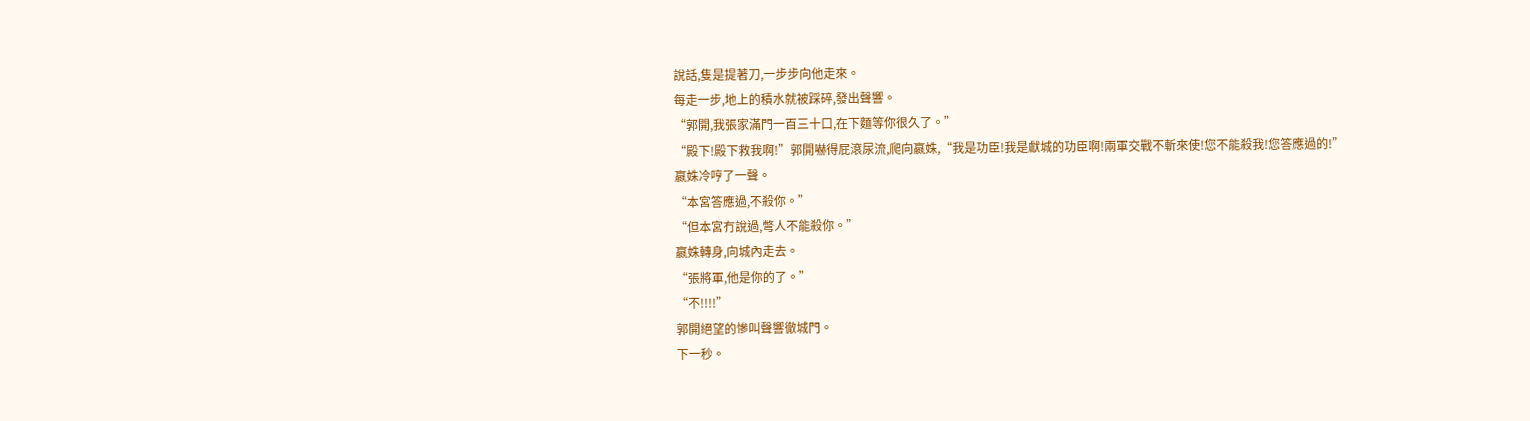說話,隻是提著刀,一步步向他走來。
每走一步,地上的積水就被踩碎,發出聲響。
“郭開,我張家滿門一百三十口,在下麵等你很久了。”
“殿下!殿下救我啊!”郭開嚇得屁滾尿流,爬向嬴姝,“我是功臣!我是獻城的功臣啊!兩軍交戰不斬來使!您不能殺我!您答應過的!”
嬴姝冷哼了一聲。
“本宮答應過,不殺你。”
“但本宮冇說過,彆人不能殺你。”
嬴姝轉身,向城內走去。
“張將軍,他是你的了。”
“不!!!!”
郭開絕望的慘叫聲響徹城門。
下一秒。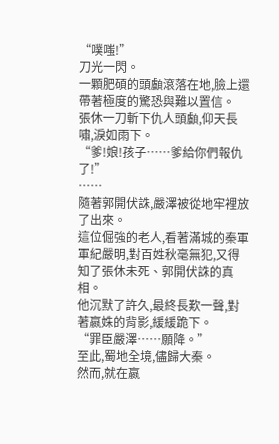“噗嗤!”
刀光一閃。
一顆肥碩的頭顱滾落在地,臉上還帶著極度的驚恐與難以置信。
張休一刀斬下仇人頭顱,仰天長嘯,淚如雨下。
“爹!娘!孩子……爹給你們報仇了!”
……
隨著郭開伏誅,嚴澤被從地牢裡放了出來。
這位倔強的老人,看著滿城的秦軍軍紀嚴明,對百姓秋毫無犯,又得知了張休未死、郭開伏誅的真相。
他沉默了許久,最終長歎一聲,對著嬴姝的背影,緩緩跪下。
“罪臣嚴澤……願降。”
至此,蜀地全境,儘歸大秦。
然而,就在嬴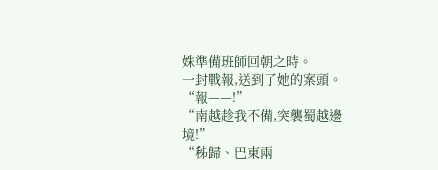姝準備班師回朝之時。
一封戰報,送到了她的案頭。
“報——!”
“南越趁我不備,突襲蜀越邊境!”
“秭歸、巴東兩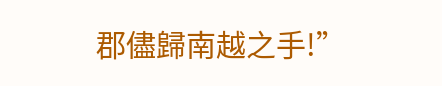郡儘歸南越之手!”